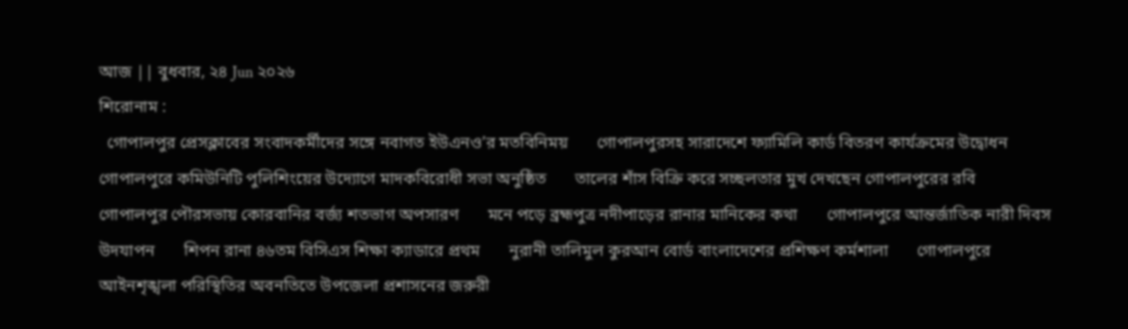আজ || বুধবার, ২৪ Jun ২০২৬
শিরোনাম :
  গোপালপুর প্রেসক্লাবের সংবাদকর্মীদের সঙ্গে নবাগত ইউএনও’র মতবিনিময়       গোপালপুরসহ সারাদেশে ফ্যামিলি কার্ড বিতরণ কার্যক্রমের উদ্বোধন       গোপালপুরে কমিউনিটি পুলিশিংয়ের উদ্যোগে মাদকবিরোধী সভা অনুষ্ঠিত       তালের শাঁস বিক্রি করে সচ্ছলতার মুখ দেখছেন গোপালপুরের রবি       গোপালপুর পৌরসভায় কোরবানির বর্জ্য শতভাগ অপসারণ       মনে পড়ে ব্রহ্মপুত্র নদীপাড়ের রানার মানিকের কথা       গোপালপুরে আন্তর্জাতিক নারী দিবস উদযাপন       শিপন রানা ৪৬তম বিসিএস শিক্ষা ক্যাডারে প্রথম       নুরানী তালিমুল কুরআন বোর্ড বাংলাদেশের প্রশিক্ষণ কর্মশালা       গোপালপুরে আইনশৃঙ্খলা পরিস্থিতির অবনতিতে উপজেলা প্রশাসনের জরুরী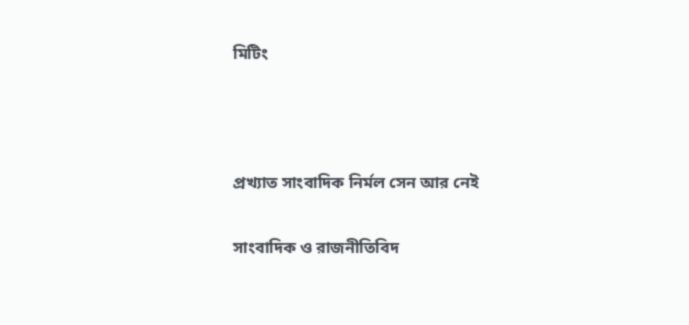মিটিং



প্রখ্যাত সাংবাদিক নির্মল সেন আর নেই

সাংবাদিক ও রাজনীতিবিদ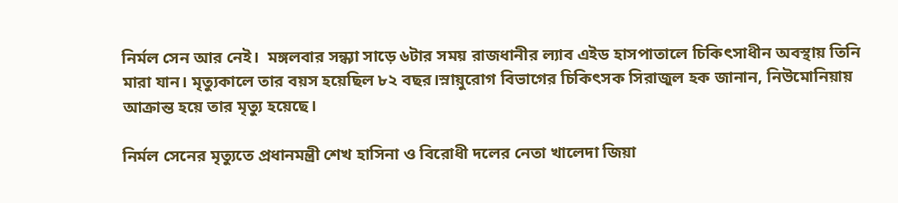নির্মল সেন আর নেই।  মঙ্গলবার সন্ধ্যা সাড়ে ৬টার সময় রাজধানীর ল্যাব এইড হাসপাতালে চিকিৎসাধীন অবস্থায় তিনি মারা যান। মৃত্যুকালে তার বয়স হয়েছিল ৮২ বছর।স্নায়ুরোগ বিভাগের চিকিৎসক সিরাজুল হক জানান, নিউমোনিয়ায় আক্রান্ত হয়ে তার মৃত্যু হয়েছে।

নির্মল সেনের মৃত্যুতে প্রধানমন্ত্রী শেখ হাসিনা ও বিরোধী দলের নেতা খালেদা জিয়া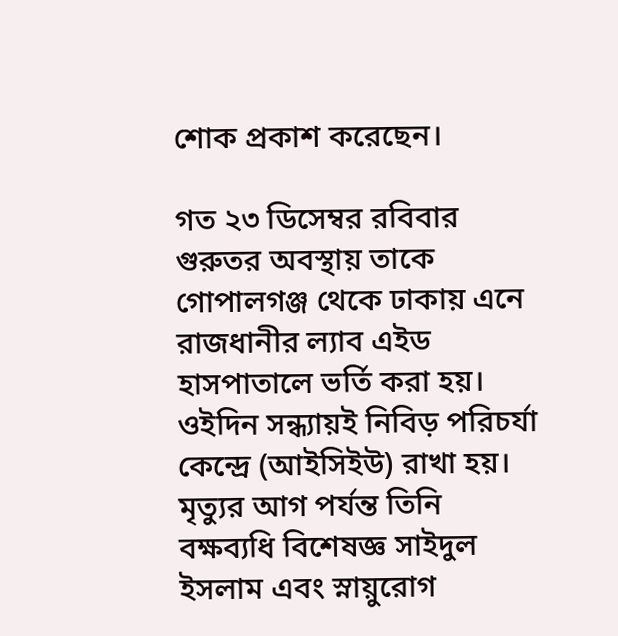শোক প্রকাশ করেছেন।

গত ২৩ ডিসেম্বর রবিবার গুরুতর অবস্থায় তাকে গোপালগঞ্জ থেকে ঢাকায় এনে রাজধানীর ল্যাব এইড হাসপাতালে ভর্তি করা হয়। ওইদিন সন্ধ্যায়ই নিবিড় পরিচর্যা কেন্দ্রে (আইসিইউ) রাখা হয়। মৃত্যুর আগ পর্যন্ত তিনি বক্ষব্যধি বিশেষজ্ঞ সাইদুল ইসলাম এবং স্নায়ুরোগ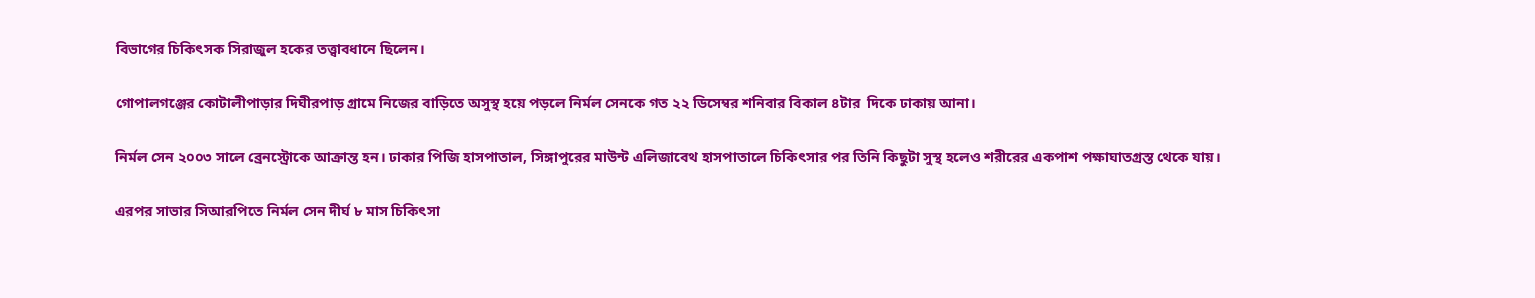বিভাগের চিকিৎসক সিরাজুল হকের তত্ত্বাবধানে ছিলেন।

গোপালগঞ্জের কোটালীপাড়ার দিঘীরপাড় গ্রামে নিজের বাড়িতে অসুস্থ হয়ে পড়লে নির্মল সেনকে গত ২২ ডিসেম্বর শনিবার বিকাল ৪টার  দিকে ঢাকায় আনা।

নির্মল সেন ২০০৩ সালে ব্রেনস্ট্রোকে আক্রান্ত হন। ঢাকার পিজি হাসপাতাল, সিঙ্গাপুরের মাউন্ট এলিজাবেথ হাসপাতালে চিকিৎসার পর তিনি কিছুটা সুস্থ হলেও শরীরের একপাশ পক্ষাঘাতগ্রস্ত থেকে যায়।

এরপর সাভার সিআরপিতে নির্মল সেন দীর্ঘ ৮ মাস চিকিৎসা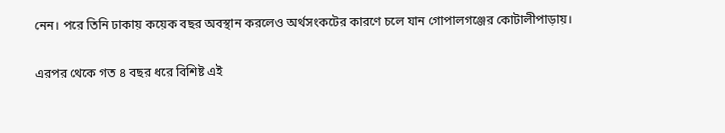নেন। পরে তিনি ঢাকায় কয়েক বছর অবস্থান করলেও অর্থসংকটের কারণে চলে যান গোপালগঞ্জের কোটালীপাড়ায়।

এরপর থেকে গত ৪ বছর ধরে বিশিষ্ট এই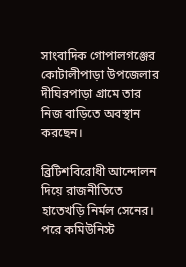সাংবাদিক গোপালগঞ্জের কোটালীপাড়া উপজেলার দীঘিরপাড়া গ্রামে তার নিজ বাড়িতে অবস্থান করছেন।

ব্রিটিশবিরোধী আন্দোলন দিয়ে রাজনীতিতে হাতেখড়ি নির্মল সেনের। পরে কমিউনিস্ট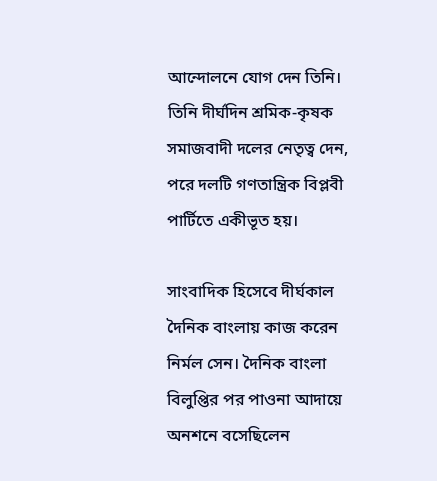আন্দোলনে যোগ দেন তিনি। তিনি দীর্ঘদিন শ্রমিক-কৃষক সমাজবাদী দলের নেতৃত্ব দেন, পরে দলটি গণতান্ত্রিক বিপ্লবী পার্টিতে একীভূত হয়।

সাংবাদিক হিসেবে দীর্ঘকাল দৈনিক বাংলায় কাজ করেন নির্মল সেন। দৈনিক বাংলা বিলুপ্তির পর পাওনা আদায়ে অনশনে বসেছিলেন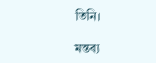তিনি।

মন্তব্য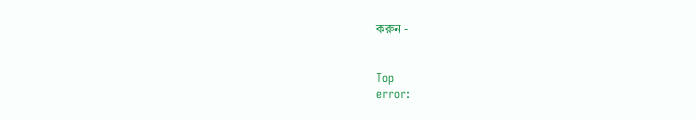করুন -


Top
error: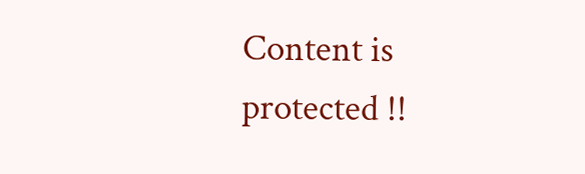Content is protected !!